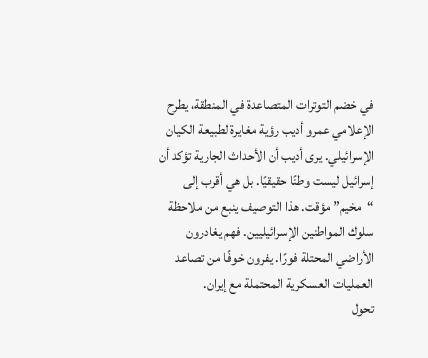في خضم التوترات المتصاعدة في المنطقة، يطرح الإعلامي عمرو أديب رؤية مغايرة لطبيعة الكيان الإسرائيلي. يرى أديب أن الأحداث الجارية تؤكد أن إسرائيل ليست وطنًا حقيقيًا. بل هي أقرب إلى “مخيم” مؤقت. هذا التوصيف ينبع من ملاحظة سلوك المواطنين الإسرائيليين. فهم يغادرون الأراضي المحتلة فورًا. يفرون خوفًا من تصاعد العمليات العسكرية المحتملة مع إيران.
تحول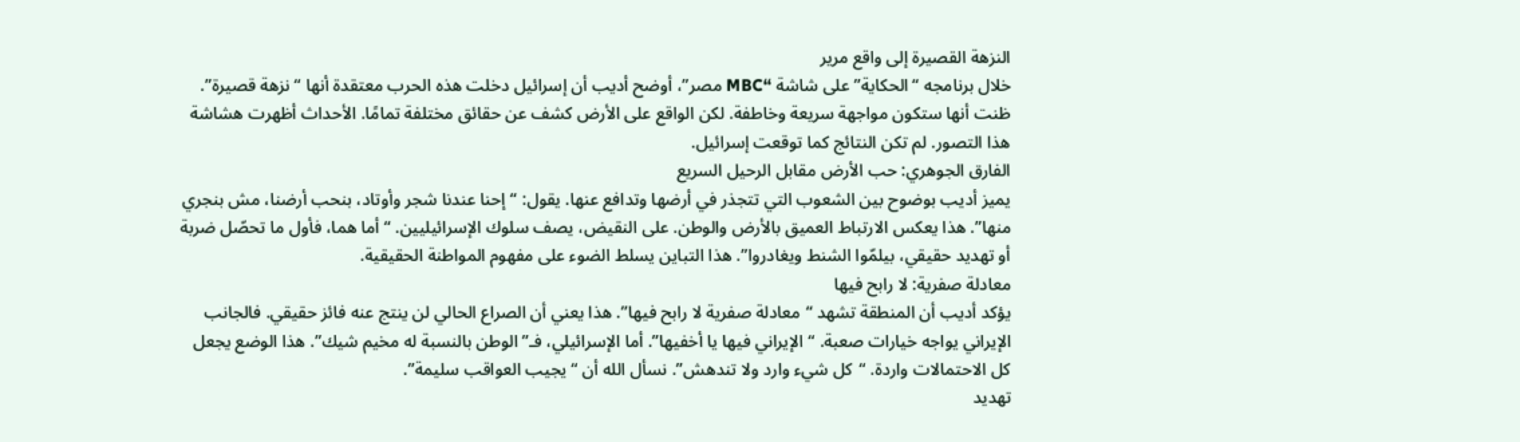النزهة القصيرة إلى واقع مرير
خلال برنامجه “الحكاية” على شاشة “MBC مصر”، أوضح أديب أن إسرائيل دخلت هذه الحرب معتقدة أنها “نزهة قصيرة”. ظنت أنها ستكون مواجهة سريعة وخاطفة. لكن الواقع على الأرض كشف عن حقائق مختلفة تمامًا. الأحداث أظهرت هشاشة هذا التصور. لم تكن النتائج كما توقعت إسرائيل.
الفارق الجوهري: حب الأرض مقابل الرحيل السريع
يميز أديب بوضوح بين الشعوب التي تتجذر في أرضها وتدافع عنها. يقول: “إحنا عندنا شجر وأوتاد، بنحب أرضنا، مش بنجري منها”. هذا يعكس الارتباط العميق بالأرض والوطن. على النقيض، يصف سلوك الإسرائيليين. “أما هما، فأول ما تحصّل ضربة أو تهديد حقيقي، بيلمّوا الشنط ويغادروا”. هذا التباين يسلط الضوء على مفهوم المواطنة الحقيقية.
معادلة صفرية: لا رابح فيها
يؤكد أديب أن المنطقة تشهد “معادلة صفرية لا رابح فيها”. هذا يعني أن الصراع الحالي لن ينتج عنه فائز حقيقي. فالجانب الإيراني يواجه خيارات صعبة. “الإيراني فيها يا أخفيها”. أما الإسرائيلي، فـ”الوطن بالنسبة له مخيم شيك”. هذا الوضع يجعل كل الاحتمالات واردة. “كل شيء وارد ولا تندهش”. نسأل الله أن “يجيب العواقب سليمة”.
تهديد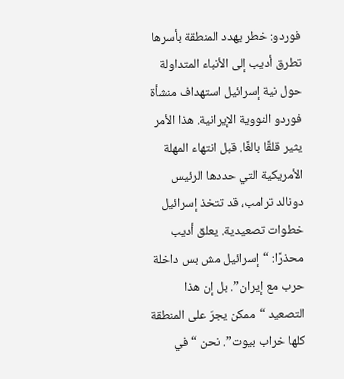فوردو: خطر يهدد المنطقة بأسرها
تطرق أديب إلى الأنباء المتداولة حول نية إسرائيل استهداف منشأة فوردو النووية الإيرانية. هذا الأمر يثير قلقًا بالغًا. قبل انتهاء المهلة الأمريكية التي حددها الرئيس دونالد ترامب، قد تتخذ إسرائيل خطوات تصعيدية. يعلق أديب محذرًا: “إسرائيل مش بس داخلة حرب مع إيران”. بل إن هذا التصعيد “ممكن يجرّ على المنطقة كلها خراب بيوت”. نحن “في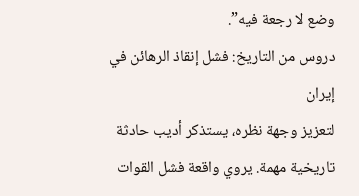وضع لا رجعة فيه”.
دروس من التاريخ: فشل إنقاذ الرهائن في إيران
لتعزيز وجهة نظره، يستذكر أديب حادثة تاريخية مهمة. يروي واقعة فشل القوات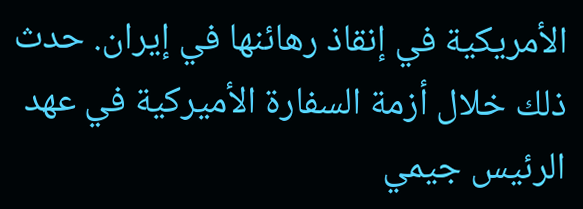الأمريكية في إنقاذ رهائنها في إيران. حدث ذلك خلال أزمة السفارة الأميركية في عهد الرئيس جيمي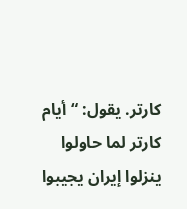كارتر. يقول: “أيام كارتر لما حاولوا ينزلوا إيران يجيبوا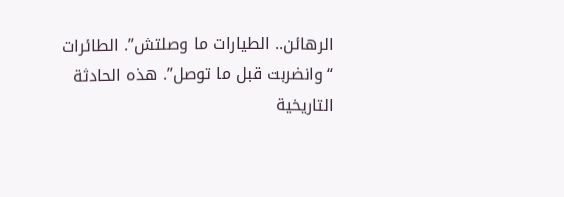الرهائن.. الطيارات ما وصلتش”. الطائرات “وانضربت قبل ما توصل”. هذه الحادثة التاريخية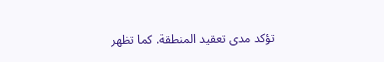تؤكد مدى تعقيد المنطقة. كما تظهر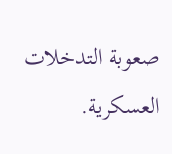صعوبة التدخلات العسكرية.